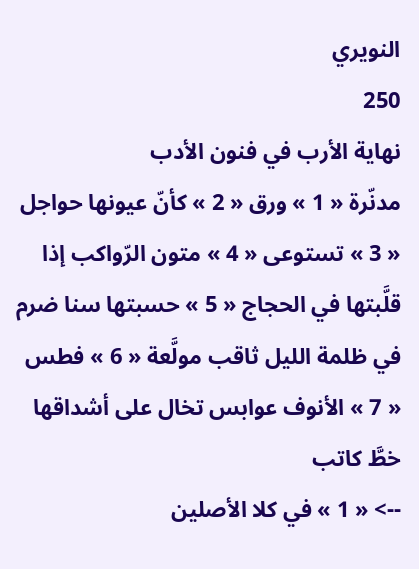النويري
250
نهاية الأرب في فنون الأدب
مدنّرة « 1 » ورق « 2 » كأنّ عيونها حواجل « 3 » تستوعى « 4 » متون الرّواكب إذا قلَّبتها في الحجاج « 5 » حسبتها سنا ضرم في ظلمة الليل ثاقب مولَّعة « 6 » فطس « 7 » الأنوف عوابس تخال على أشداقها خطَّ كاتب
--> « 1 » في كلا الأصلين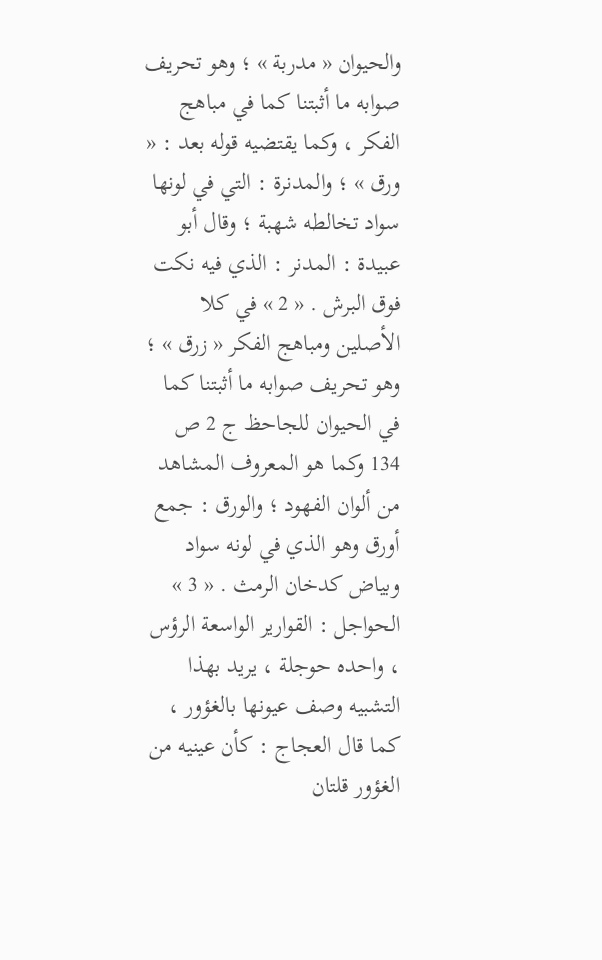والحيوان « مدربة » ؛ وهو تحريف صوابه ما أثبتنا كما في مباهج الفكر ، وكما يقتضيه قوله بعد : « ورق » ؛ والمدنرة : التي في لونها سواد تخالطه شهبة ؛ وقال أبو عبيدة : المدنر : الذي فيه نكت فوق البرش . « 2 » في كلا الأصلين ومباهج الفكر « زرق » ؛ وهو تحريف صوابه ما أثبتنا كما في الحيوان للجاحظ ج 2 ص 134 وكما هو المعروف المشاهد من ألوان الفهود ؛ والورق : جمع أورق وهو الذي في لونه سواد وبياض كدخان الرمث . « 3 » الحواجل : القوارير الواسعة الرؤس ، واحده حوجلة ، يريد بهذا التشبيه وصف عيونها بالغؤور ، كما قال العجاج : كأن عينيه من الغؤور قلتان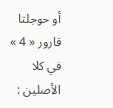أو حوجلتا قارور « 4 » في كلا الأصلين :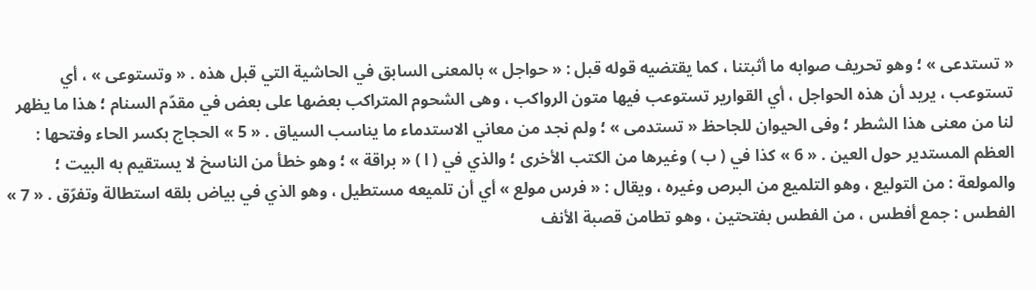« تستدعى » ؛ وهو تحريف صوابه ما أثبتنا ، كما يقتضيه قوله قبل : « حواجل » بالمعنى السابق في الحاشية التي قبل هذه . « وتستوعى » ، أي تستوعب ، يريد أن هذه الحواجل ، أي القوارير تستوعب فيها متون الرواكب ، وهى الشحوم المتراكب بعضها على بعض في مقدّم السنام ؛ هذا ما يظهر لنا من معنى هذا الشطر ؛ وفى الحيوان للجاحظ « تستدمى » ؛ ولم نجد من معاني الاستدماء ما يناسب السياق . « 5 » الحجاج بكسر الحاء وفتحها : العظم المستدير حول العين . « 6 » كذا في ( ب ) وغيرها من الكتب الأخرى ؛ والذي في ( ا ) « براقة » ؛ وهو خطأ من الناسخ لا يستقيم به البيت ؛ والمولعة : من التوليع ، وهو التلميع من البرص وغيره ، ويقال : « فرس مولع » أي أن تلميعه مستطيل ، وهو الذي في بياض بلقه استطالة وتفرّق . « 7 » الفطس : جمع أفطس ، من الفطس بفتحتين ، وهو تطامن قصبة الأنف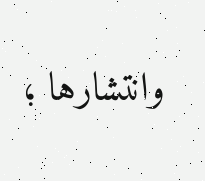وانتشارها ؛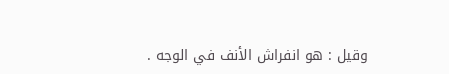وقيل : هو انفراش الأنف في الوجه .